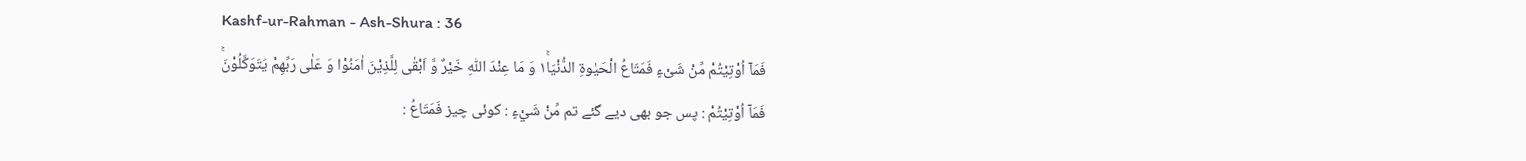Kashf-ur-Rahman - Ash-Shura : 36
فَمَاۤ اُوْتِیْتُمْ مِّنْ شَیْءٍ فَمَتَاعُ الْحَیٰوةِ الدُّنْیَا١ۚ وَ مَا عِنْدَ اللّٰهِ خَیْرٌ وَّ اَبْقٰى لِلَّذِیْنَ اٰمَنُوْا وَ عَلٰى رَبِّهِمْ یَتَوَكَّلُوْنَۚ
فَمَآ اُوْتِيْتُمْ : پس جو بھی دیے گئے تم مِّنْ شَيْءٍ : کوئی چیز فَمَتَاعُ :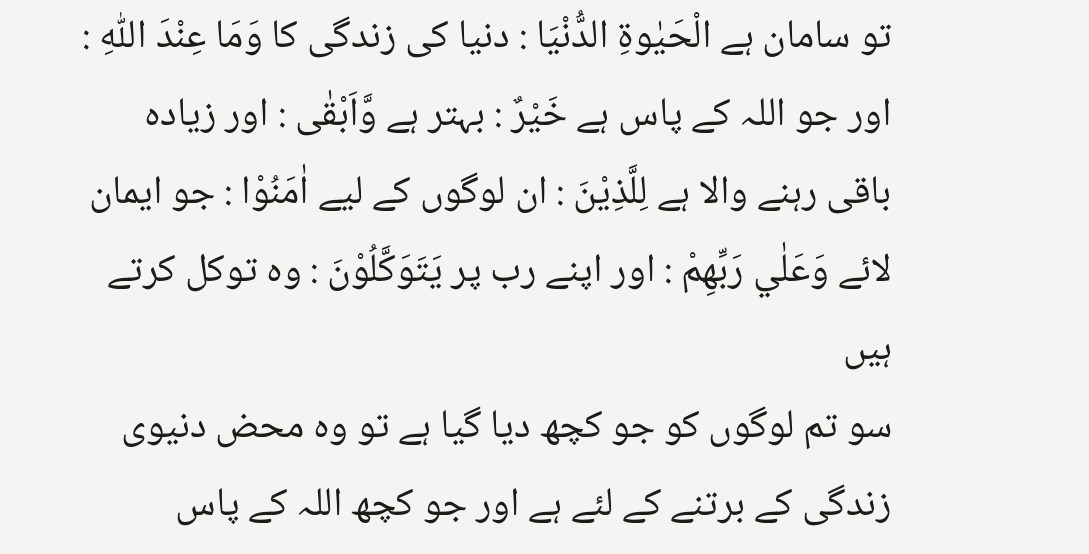تو سامان ہے الْحَيٰوةِ الدُّنْيَا : دنیا کی زندگی کا وَمَا عِنْدَ اللّٰهِ : اور جو اللہ کے پاس ہے خَيْرٌ : بہتر ہے وَّاَبْقٰى : اور زیادہ باقی رہنے والا ہے لِلَّذِيْنَ : ان لوگوں کے لیے اٰمَنُوْا : جو ایمان لائے وَعَلٰي رَبِّهِمْ : اور اپنے رب پر يَتَوَكَّلُوْنَ : وہ توکل کرتے ہیں
سو تم لوگوں کو جو کچھ دیا گیا ہے تو وہ محض دنیوی زندگی کے برتنے کے لئے ہے اور جو کچھ اللہ کے پاس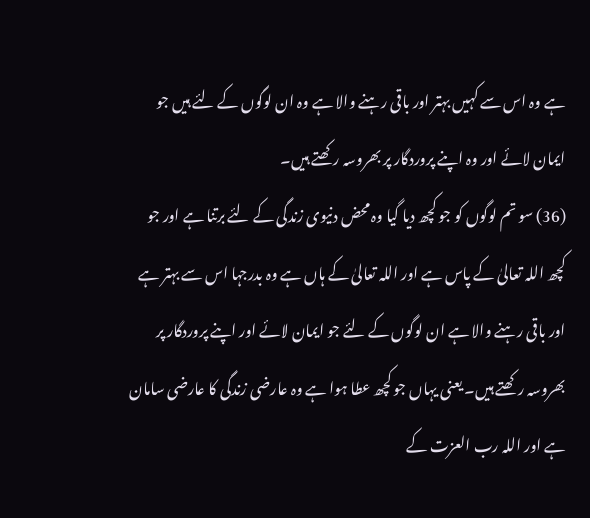ہے وہ اس سے کہیں بہتر اور باقی رہنے والا ہے وہ ان لوگوں کے لئے ہیں جو ایمان لائے اور وہ اپنے پروردگار پر بھروسہ رکھتے ہیں۔
(36) سو تم لوگوں کو جو کچھ دیا گیا وہ محض دنیوی زندگی کے لئے برتنا ہے اور جو کچھ اللہ تعالیٰ کے پاس ہے اور اللہ تعالیٰ کے ہاں ہے وہ بدرجہا اس سے بہتر ہے اور باقی رہنے والا ہے ان لوگوں کے لئے جو ایمان لائے اور اپنے پروردگار پر بھروسہ رکھتے ہیں۔ یعنی یہاں جو کچھ عطا ہوا ہے وہ عارضی زندگی کا عارضی سامان ہے اور اللہ رب العزت کے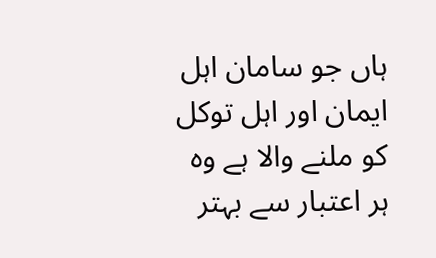ہاں جو سامان اہل ایمان اور اہل توکل کو ملنے والا ہے وہ ہر اعتبار سے بہتر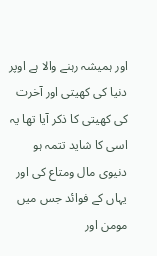اور ہمیشہ رہنے والا ہے اوپر دنیا کی کھیتی اور آخرت کی کھیتی کا ذکر آیا تھا یہ اسی کا شاید تتمہ ہو دنیوی مال ومتاع کی اور یہاں کے فوائد جس میں مومن اور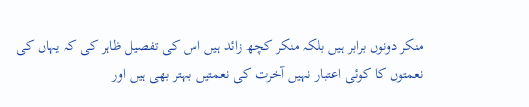منکر دونوں برابر ہیں بلکہ منکر کچھ زائد ہیں اس کی تفصیل ظاہر کی کہ یہاں کی نعمتوں کا کوئی اعتبار نہیں آخرت کی نعمتیں بہتر بھی ہیں اور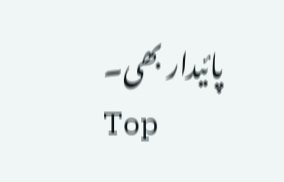پائیدار بھی۔
Top